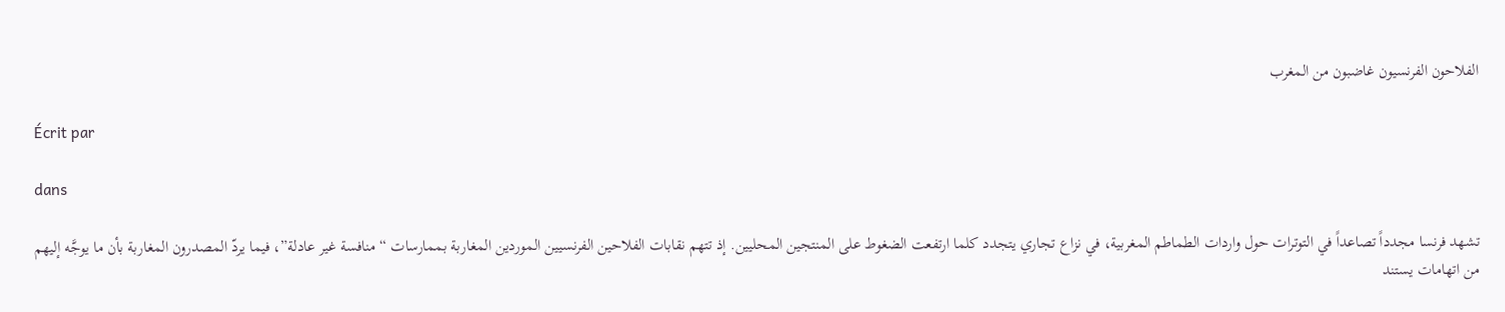الفلاحون الفرنسيون غاضبون من المغرب

Écrit par

dans

تشهد فرنسا مجدداً تصاعداً في التوترات حول واردات الطماطم المغربية، في نزاع تجاري يتجدد كلما ارتفعت الضغوط على المنتجين المحليين. إذ تتهم نقابات الفلاحين الفرنسيين الموردين المغاربة بممارسات “منافسة غير عادلة”، فيما يردّ المصدرون المغاربة بأن ما يوجَّه إليهم من اتهامات يستند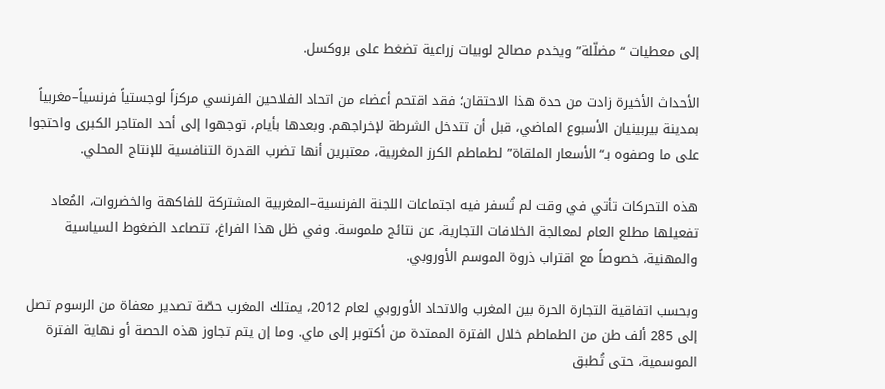إلى معطيات “مضلّلة” ويخدم مصالح لوبيات زراعية تضغط على بروكسل.

الأحداث الأخيرة زادت من حدة هذا الاحتقان؛ فقد اقتحم أعضاء من اتحاد الفلاحين الفرنسي مركزاً لوجستياً فرنسياً–مغربياً بمدينة بيربينيان الأسبوع الماضي، قبل أن تتدخل الشرطة لإخراجهم. وبعدها بأيام، توجهوا إلى أحد المتاجر الكبرى واحتجوا على ما وصفوه بـ“الأسعار الملقاة” لطماطم الكرز المغربية، معتبرين أنها تضرب القدرة التنافسية للإنتاج المحلي.

هذه التحركات تأتي في وقت لم تُسفر فيه اجتماعات اللجنة الفرنسية–المغربية المشتركة للفاكهة والخضروات، المُعاد تفعيلها مطلع العام لمعالجة الخلافات التجارية، عن نتائج ملموسة. وفي ظل هذا الفراغ، تتصاعد الضغوط السياسية والمهنية، خصوصاً مع اقتراب ذروة الموسم الأوروبي.

وبحسب اتفاقية التجارة الحرة بين المغرب والاتحاد الأوروبي لعام 2012، يمتلك المغرب حصّة تصدير معفاة من الرسوم تصل إلى 285 ألف طن من الطماطم خلال الفترة الممتدة من أكتوبر إلى ماي. وما إن يتم تجاوز هذه الحصة أو نهاية الفترة الموسمية، حتى تُطبق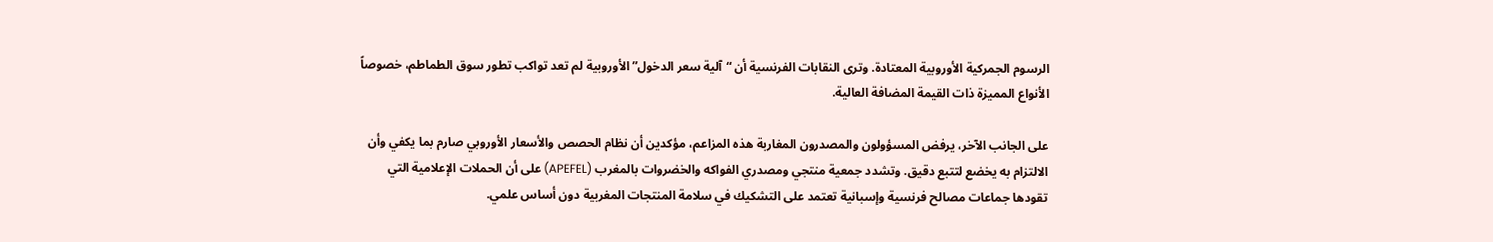الرسوم الجمركية الأوروبية المعتادة. وترى النقابات الفرنسية أن “آلية سعر الدخول” الأوروبية لم تعد تواكب تطور سوق الطماطم، خصوصاً الأنواع المميزة ذات القيمة المضافة العالية.

على الجانب الآخر، يرفض المسؤولون والمصدرون المغاربة هذه المزاعم، مؤكدين أن نظام الحصص والأسعار الأوروبي صارم بما يكفي وأن الالتزام به يخضع لتتبع دقيق. وتشدد جمعية منتجي ومصدري الفواكه والخضروات بالمغرب (APEFEL) على أن الحملات الإعلامية التي تقودها جماعات مصالح فرنسية وإسبانية تعتمد على التشكيك في سلامة المنتجات المغربية دون أساس علمي.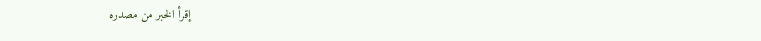إقرأ الخبر من مصدره